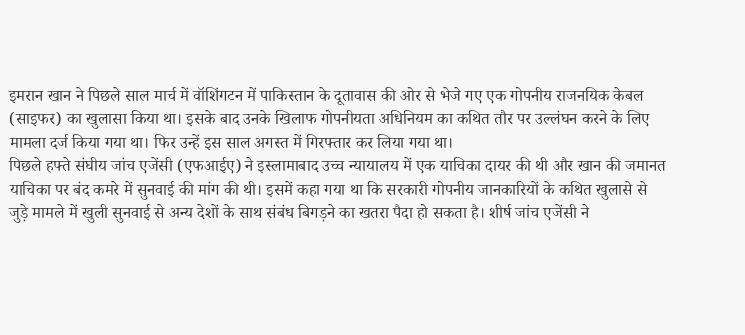इमरान खान ने पिछले साल मार्च में वॉशिंगटन में पाकिस्तान के दूतावास की ओर से भेजे गए एक गोपनीय राजनयिक केबल (साइफर) का खुलासा किया था। इसके बाद उनके खिलाफ गोपनीयता अधिनियम का कथित तौर पर उल्लंघन करने के लिए मामला दर्ज किया गया था। फिर उन्हें इस साल अगस्त में गिरफ्तार कर लिया गया था।
पिछले हफ्ते संघीय जांच एजेंसी (एफआईए) ने इस्लामाबाद उच्च न्यायालय में एक याचिका दायर की थी और खान की जमानत याचिका पर बंद कमरे में सुनवाई की मांग की थी। इसमें कहा गया था कि सरकारी गोपनीय जानकारियों के कथित खुलासे से जुड़े मामले में खुली सुनवाई से अन्य देशों के साथ संबंध बिगड़ने का खतरा पैदा हो सकता है। शीर्ष जांच एजेंसी ने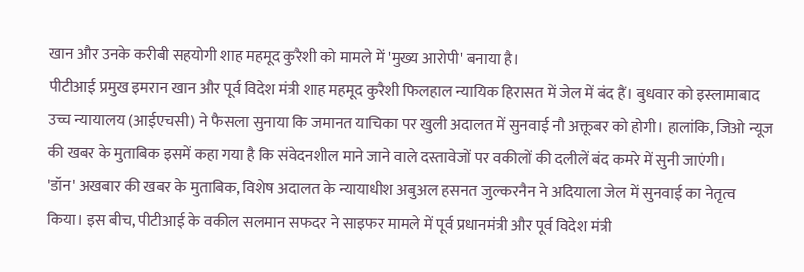खान और उनके करीबी सहयोगी शाह महमूद कुरैशी को मामले में 'मुख्य आरोपी' बनाया है।
पीटीआई प्रमुख इमरान खान और पूर्व विदेश मंत्री शाह महमूद कुरैशी फिलहाल न्यायिक हिरासत में जेल में बंद हैं। बुधवार को इस्लामाबाद उच्च न्यायालय (आईएचसी) ने फैसला सुनाया कि जमानत याचिका पर खुली अदालत में सुनवाई नौ अक्तूबर को होगी। हालांकि, जिओ न्यूज की खबर के मुताबिक इसमें कहा गया है कि संवेदनशील माने जाने वाले दस्तावेजों पर वकीलों की दलीलें बंद कमरे में सुनी जाएंगी।
'डॉन' अखबार की खबर के मुताबिक, विशेष अदालत के न्यायाधीश अबुअल हसनत जुल्करनैन ने अदियाला जेल में सुनवाई का नेतृत्व किया। इस बीच, पीटीआई के वकील सलमान सफदर ने साइफर मामले में पूर्व प्रधानमंत्री और पूर्व विदेश मंत्री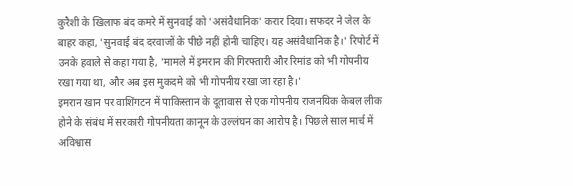कुरैशी के खिलाफ बंद कमरे में सुनवाई को 'असंवैधानिक' करार दिया। सफदर ने जेल के बाहर कहा, 'सुनवाई बंद दरवाजों के पीछे नहीं होनी चाहिए। यह असंवैधानिक है।' रिपोर्ट में उनके हवाले से कहा गया है, 'मामले में इमरान की गिरफ्तारी और रिमांड को भी गोपनीय रखा गया था, और अब इस मुकदमे को भी गोपनीय रखा जा रहा है।'
इमरान खान पर वाशिंगटन में पाकिस्तान के दूतावास से एक गोपनीय राजनयिक केबल लीक होने के संबंध में सरकारी गोपनीयता कानून के उल्लंघन का आरोप है। पिछले साल मार्च में अविश्वास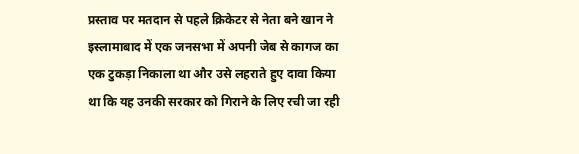प्रस्ताव पर मतदान से पहले क्रिकेटर से नेता बने खान ने इस्लामाबाद में एक जनसभा में अपनी जेब से कागज का एक टुकड़ा निकाला था और उसे लहराते हुए दावा किया था कि यह उनकी सरकार को गिराने के लिए रची जा रही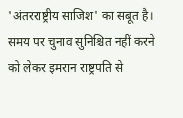'अंतरराष्ट्रीय साजिश' का सबूत है।
समय पर चुनाव सुनिश्चित नहीं करने को लेकर इमरान राष्ट्रपति से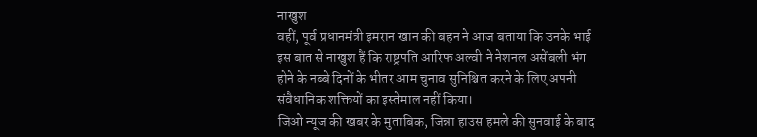नाखुश
वहीं, पूर्व प्रधानमंत्री इमरान खान की बहन ने आज बताया कि उनके भाई इस बात से नाखुश हैं कि राष्ट्रपति आरिफ अल्वी ने नेशनल असेंबली भंग होने के नब्बे दिनों के भीतर आम चुनाव सुनिश्चित करने के लिए अपनी संवैधानिक शक्तियों का इस्तेमाल नहीं किया।
जिओ न्यूज की खबर के मुताबिक, जिन्ना हाउस हमले की सुनवाई के बाद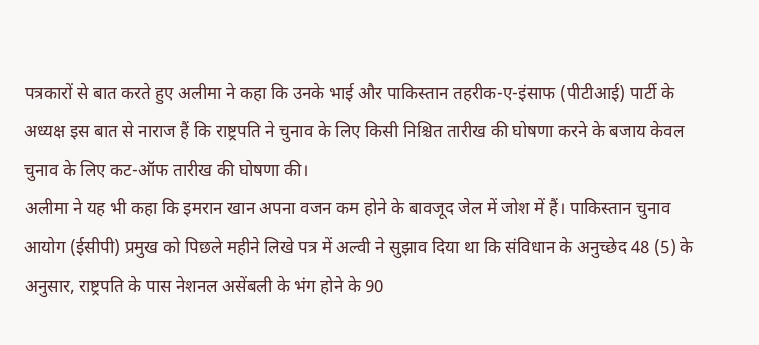पत्रकारों से बात करते हुए अलीमा ने कहा कि उनके भाई और पाकिस्तान तहरीक-ए-इंसाफ (पीटीआई) पार्टी के अध्यक्ष इस बात से नाराज हैं कि राष्ट्रपति ने चुनाव के लिए किसी निश्चित तारीख की घोषणा करने के बजाय केवल चुनाव के लिए कट-ऑफ तारीख की घोषणा की।
अलीमा ने यह भी कहा कि इमरान खान अपना वजन कम होने के बावजूद जेल में जोश में हैं। पाकिस्तान चुनाव आयोग (ईसीपी) प्रमुख को पिछले महीने लिखे पत्र में अल्वी ने सुझाव दिया था कि संविधान के अनुच्छेद 48 (5) के अनुसार, राष्ट्रपति के पास नेशनल असेंबली के भंग होने के 90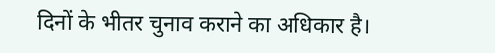दिनों के भीतर चुनाव कराने का अधिकार है।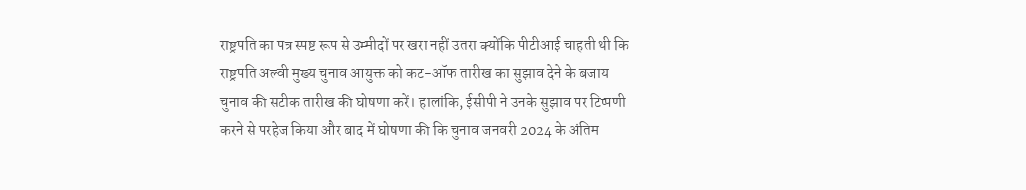राष्ट्रपति का पत्र स्पष्ट रूप से उम्मीदों पर खरा नहीं उतरा क्योंकि पीटीआई चाहती थी कि राष्ट्रपति अल्वी मुख्य चुनाव आयुक्त को कट-ऑफ तारीख का सुझाव देने के बजाय चुनाव की सटीक तारीख की घोषणा करें। हालांकि, ईसीपी ने उनके सुझाव पर टिप्पणी करने से परहेज किया और बाद में घोषणा की कि चुनाव जनवरी 2024 के अंतिम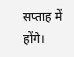सप्ताह में होंगे।